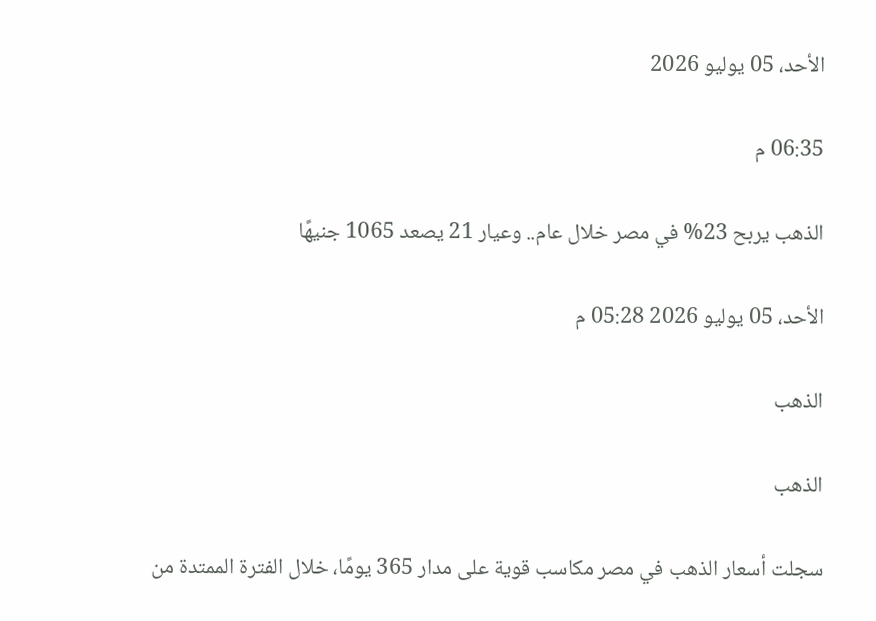الأحد، 05 يوليو 2026

06:35 م

الذهب يربح 23% في مصر خلال عام.. وعيار 21 يصعد 1065 جنيهًا

الأحد، 05 يوليو 2026 05:28 م

الذهب

الذهب

سجلت أسعار الذهب في مصر مكاسب قوية على مدار 365 يومًا، خلال الفترة الممتدة من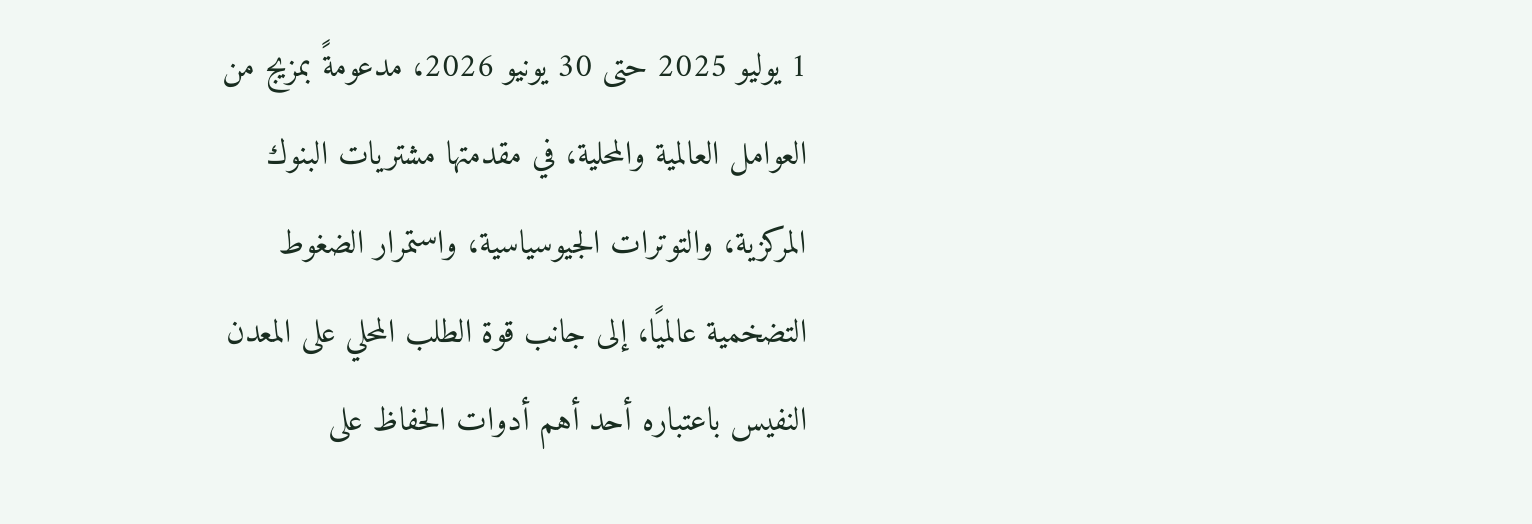1 يوليو 2025 حتى 30 يونيو 2026، مدعومةً بمزيج من العوامل العالمية والمحلية، في مقدمتها مشتريات البنوك المركزية، والتوترات الجيوسياسية، واستمرار الضغوط التضخمية عالميًا، إلى جانب قوة الطلب المحلي على المعدن النفيس باعتباره أحد أهم أدوات الحفاظ على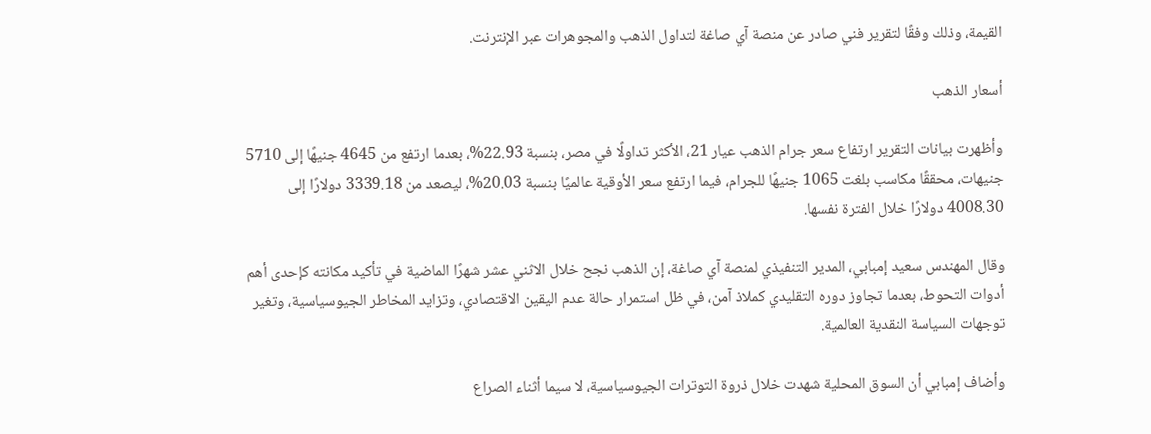القيمة، وذلك وفقًا لتقرير فني صادر عن منصة آي صاغة لتداول الذهب والمجوهرات عبر الإنترنت.

أسعار الذهب

وأظهرت بيانات التقرير ارتفاع سعر جرام الذهب عيار 21، الأكثر تداولًا في مصر، بنسبة 22.93%، بعدما ارتفع من 4645 جنيهًا إلى 5710 جنيهات، محققًا مكاسب بلغت 1065 جنيهًا للجرام، فيما ارتفع سعر الأوقية عالميًا بنسبة 20.03%، ليصعد من 3339.18 دولارًا إلى 4008.30 دولارًا خلال الفترة نفسها.

وقال المهندس سعيد إمبابي، المدير التنفيذي لمنصة آي صاغة، إن الذهب نجح خلال الاثني عشر شهرًا الماضية في تأكيد مكانته كإحدى أهم أدوات التحوط، بعدما تجاوز دوره التقليدي كملاذ آمن، في ظل استمرار حالة عدم اليقين الاقتصادي، وتزايد المخاطر الجيوسياسية، وتغير توجهات السياسة النقدية العالمية.

وأضاف إمبابي أن السوق المحلية شهدت خلال ذروة التوترات الجيوسياسية، لا سيما أثناء الصراع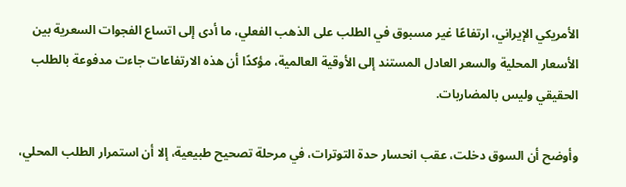الأمريكي الإيراني، ارتفاعًا غير مسبوق في الطلب على الذهب الفعلي، ما أدى إلى اتساع الفجوات السعرية بين الأسعار المحلية والسعر العادل المستند إلى الأوقية العالمية، مؤكدًا أن هذه الارتفاعات جاءت مدفوعة بالطلب الحقيقي وليس بالمضاربات.

وأوضح أن السوق دخلت، عقب انحسار حدة التوترات، في مرحلة تصحيح طبيعية، إلا أن استمرار الطلب المحلي،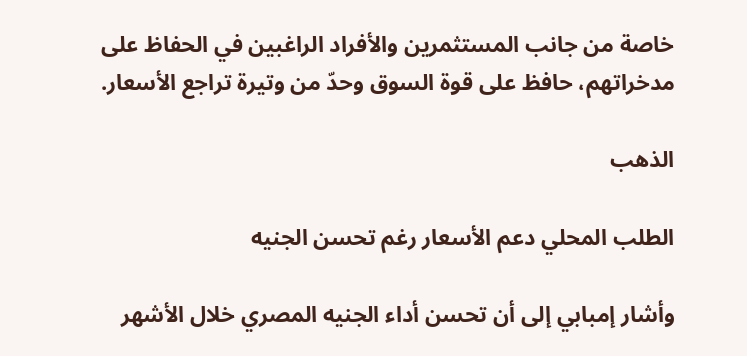خاصة من جانب المستثمرين والأفراد الراغبين في الحفاظ على مدخراتهم، حافظ على قوة السوق وحدّ من وتيرة تراجع الأسعار.

الذهب

الطلب المحلي دعم الأسعار رغم تحسن الجنيه

وأشار إمبابي إلى أن تحسن أداء الجنيه المصري خلال الأشهر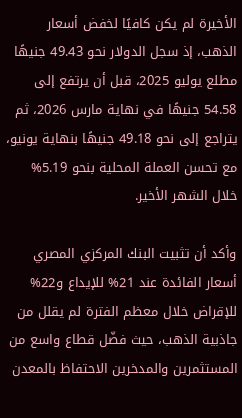الأخيرة لم يكن كافيًا لخفض أسعار الذهب، إذ سجل الدولار نحو 49.43 جنيهًا مطلع يوليو 2025، قبل أن يرتفع إلى 54.58 جنيهًا في نهاية مارس 2026، ثم يتراجع إلى نحو 49.18 جنيهًا بنهاية يونيو، مع تحسن العملة المحلية بنحو 5.19% خلال الشهر الأخير.

وأكد أن تثبيت البنك المركزي المصري أسعار الفائدة عند 21% للإيداع و22% للإقراض خلال معظم الفترة لم يقلل من جاذبية الذهب، حيث فضّل قطاع واسع من المستثمرين والمدخرين الاحتفاظ بالمعدن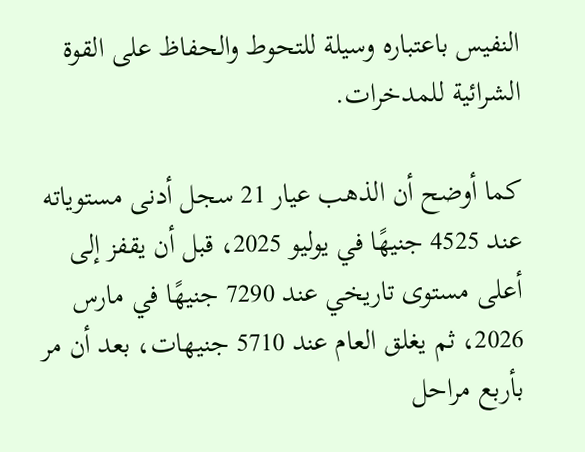النفيس باعتباره وسيلة للتحوط والحفاظ على القوة الشرائية للمدخرات.

كما أوضح أن الذهب عيار 21 سجل أدنى مستوياته عند 4525 جنيهًا في يوليو 2025، قبل أن يقفز إلى أعلى مستوى تاريخي عند 7290 جنيهًا في مارس 2026، ثم يغلق العام عند 5710 جنيهات، بعد أن مر بأربع مراحل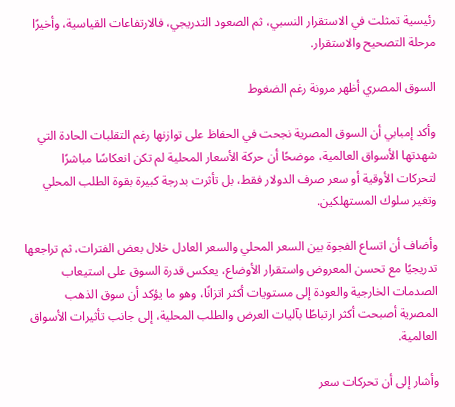رئيسية تمثلت في الاستقرار النسبي، ثم الصعود التدريجي، فالارتفاعات القياسية، وأخيرًا مرحلة التصحيح والاستقرار.

السوق المصري أظهر مرونة رغم الضغوط

وأكد إمبابي أن السوق المصرية نجحت في الحفاظ على توازنها رغم التقلبات الحادة التي شهدتها الأسواق العالمية، موضحًا أن حركة الأسعار المحلية لم تكن انعكاسًا مباشرًا لتحركات الأوقية أو سعر صرف الدولار فقط، بل تأثرت بدرجة كبيرة بقوة الطلب المحلي وتغير سلوك المستهلكين.

وأضاف أن اتساع الفجوة بين السعر المحلي والسعر العادل خلال بعض الفترات، ثم تراجعها تدريجيًا مع تحسن المعروض واستقرار الأوضاع، يعكس قدرة السوق على استيعاب الصدمات الخارجية والعودة إلى مستويات أكثر اتزانًا، وهو ما يؤكد أن سوق الذهب المصرية أصبحت أكثر ارتباطًا بآليات العرض والطلب المحلية، إلى جانب تأثيرات الأسواق العالمية.

وأشار إلى أن تحركات سعر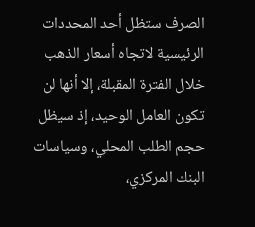الصرف ستظل أحد المحددات الرئيسية لاتجاه أسعار الذهب خلال الفترة المقبلة، إلا أنها لن تكون العامل الوحيد، إذ سيظل حجم الطلب المحلي، وسياسات البنك المركزي،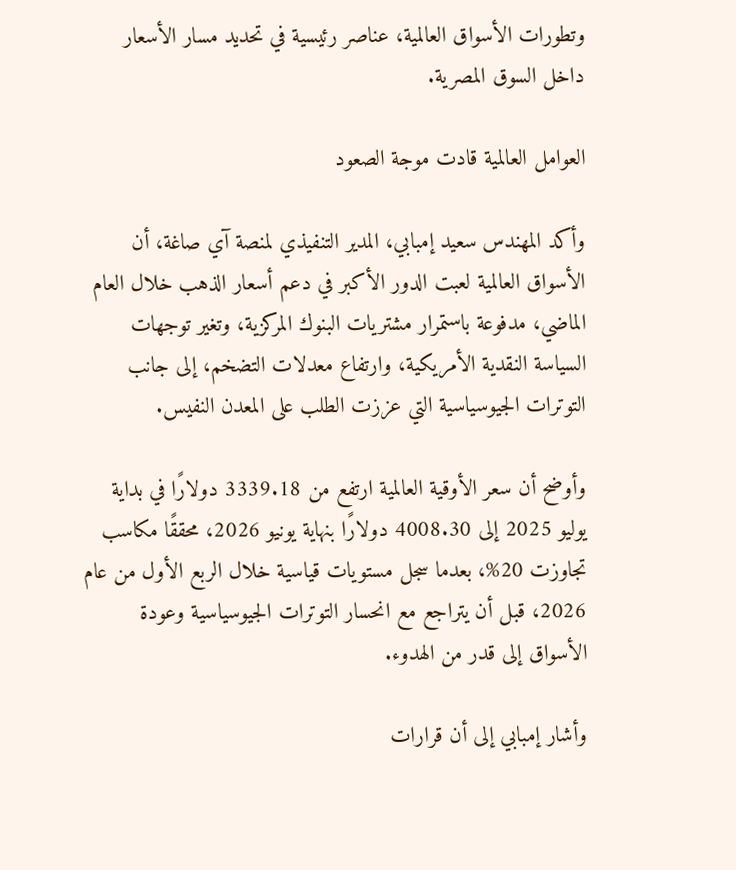وتطورات الأسواق العالمية، عناصر رئيسية في تحديد مسار الأسعار داخل السوق المصرية.

العوامل العالمية قادت موجة الصعود

وأكد المهندس سعيد إمبابي، المدير التنفيذي لمنصة آي صاغة، أن الأسواق العالمية لعبت الدور الأكبر في دعم أسعار الذهب خلال العام الماضي، مدفوعة باستمرار مشتريات البنوك المركزية، وتغير توجهات السياسة النقدية الأمريكية، وارتفاع معدلات التضخم، إلى جانب التوترات الجيوسياسية التي عززت الطلب على المعدن النفيس.

وأوضح أن سعر الأوقية العالمية ارتفع من 3339.18 دولارًا في بداية يوليو 2025 إلى 4008.30 دولارًا بنهاية يونيو 2026، محققًا مكاسب تجاوزت 20%، بعدما سجل مستويات قياسية خلال الربع الأول من عام 2026، قبل أن يتراجع مع انحسار التوترات الجيوسياسية وعودة الأسواق إلى قدر من الهدوء.

وأشار إمبابي إلى أن قرارات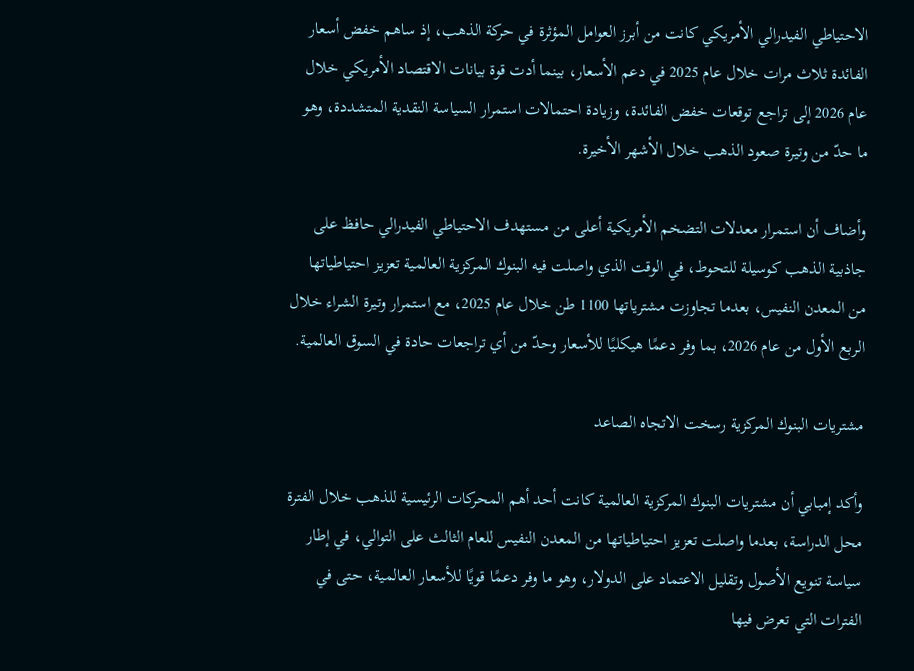الاحتياطي الفيدرالي الأمريكي كانت من أبرز العوامل المؤثرة في حركة الذهب، إذ ساهم خفض أسعار الفائدة ثلاث مرات خلال عام 2025 في دعم الأسعار، بينما أدت قوة بيانات الاقتصاد الأمريكي خلال عام 2026 إلى تراجع توقعات خفض الفائدة، وزيادة احتمالات استمرار السياسة النقدية المتشددة، وهو ما حدّ من وتيرة صعود الذهب خلال الأشهر الأخيرة.

وأضاف أن استمرار معدلات التضخم الأمريكية أعلى من مستهدف الاحتياطي الفيدرالي حافظ على جاذبية الذهب كوسيلة للتحوط، في الوقت الذي واصلت فيه البنوك المركزية العالمية تعزيز احتياطياتها من المعدن النفيس، بعدما تجاوزت مشترياتها 1100 طن خلال عام 2025، مع استمرار وتيرة الشراء خلال الربع الأول من عام 2026، بما وفر دعمًا هيكليًا للأسعار وحدّ من أي تراجعات حادة في السوق العالمية.

مشتريات البنوك المركزية رسخت الاتجاه الصاعد

وأكد إمبابي أن مشتريات البنوك المركزية العالمية كانت أحد أهم المحركات الرئيسية للذهب خلال الفترة محل الدراسة، بعدما واصلت تعزيز احتياطياتها من المعدن النفيس للعام الثالث على التوالي، في إطار سياسة تنويع الأصول وتقليل الاعتماد على الدولار، وهو ما وفر دعمًا قويًا للأسعار العالمية، حتى في الفترات التي تعرض فيها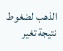الذهب لضغوط نتيجة تغير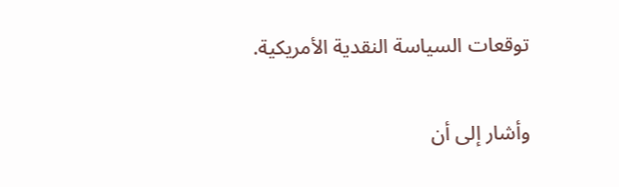توقعات السياسة النقدية الأمريكية.

وأشار إلى أن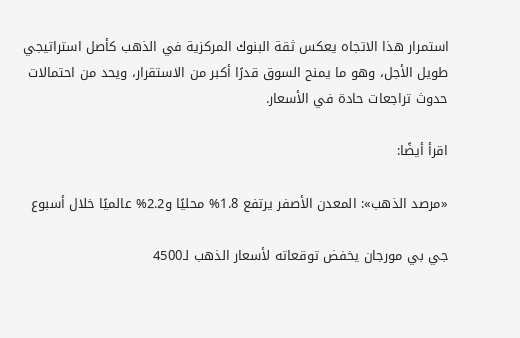استمرار هذا الاتجاه يعكس ثقة البنوك المركزية في الذهب كأصل استراتيجي طويل الأجل، وهو ما يمنح السوق قدرًا أكبر من الاستقرار، ويحد من احتمالات حدوث تراجعات حادة في الأسعار.

اقرأ أيضًا:

«مرصد الذهب»: المعدن الأصفر يرتفع 1.8% محليًا و2.2% عالميًا خلال أسبوع

جي بي مورجان يخفض توقعاته لأسعار الذهب لـ4500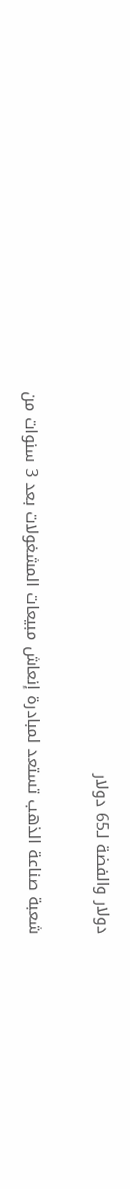دولار والفضة لـ65 دولار

شعبة صناعة الذهب تستعد لمبادرة إنعاش مبيعات المشغولات بعد 3 سنوات من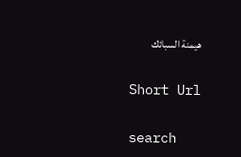هيمنة السبائك

Short Url

search